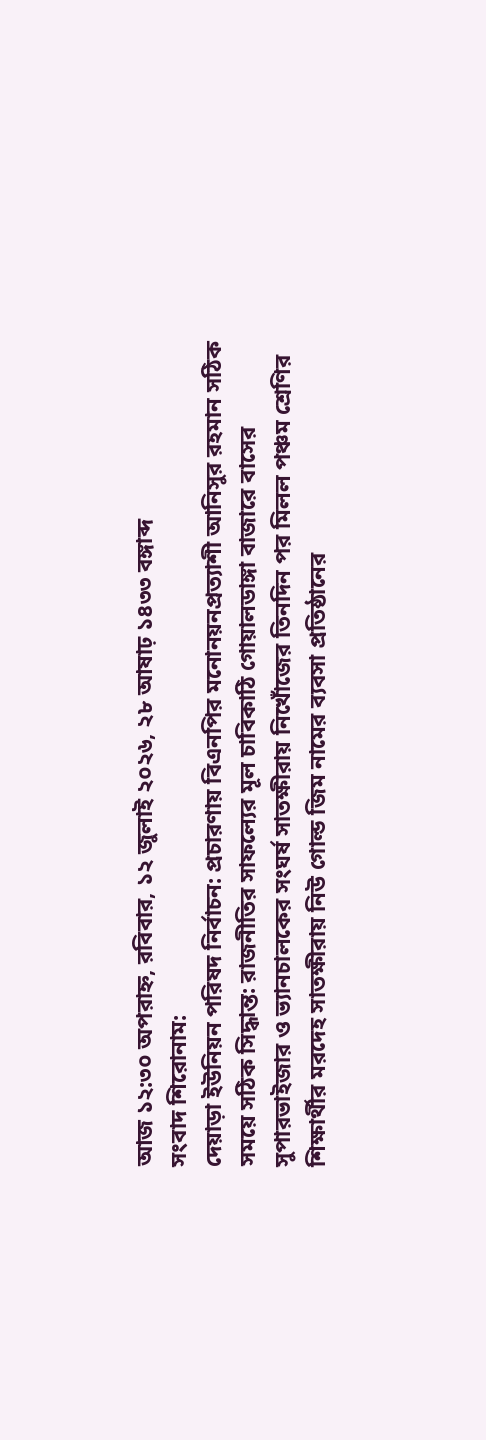আজ ১২:৩০ অপরাহ্ন, রবিবার, ১২ জুলাই ২০২৬, ২৮ আষাঢ় ১৪৩৩ বঙ্গাব্দ
সংবাদ শিরোনাম:
দেয়াড়া ইউনিয়ন পরিষদ নির্বাচন: প্রচারণায় বিএনপির মনোনয়নপ্রত্যাশী আনিসুর রহমান সঠিক সময়ে সঠিক সিদ্ধান্ত: রাজনীতির সাফল্যের মূল চাবিকাঠি গোয়ালডাঙ্গা বাজারে বাসের সুপারভাইজার ও ভ্যানচালকের সংঘর্ষ সাতক্ষীরায় নিখোঁজের তিনদিন পর মিলল পঞ্চম শ্রেণির শিক্ষার্থীর মরদেহ সাতক্ষীরায় নিউ গোল্ড জিম নামের ব্যবসা প্রতিষ্ঠানের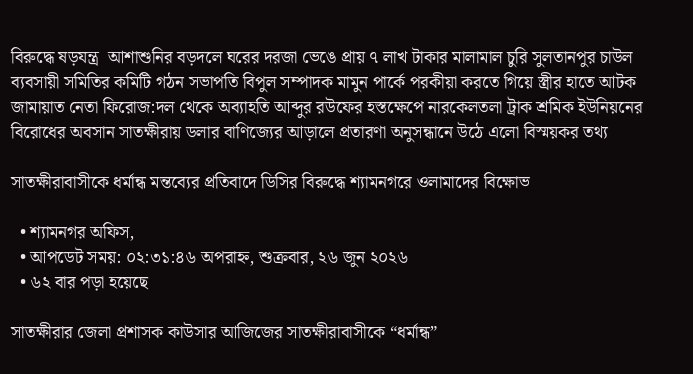বিরুদ্ধে ষড়যন্ত্র  আশাশুনির বড়দলে ঘরের দরজা ভেঙে প্রায় ৭ লাখ টাকার মালামাল চুরি সুলতানপুর চাউল ব্যবসায়ী সমিতির কমিটি গঠন সভাপতি বিপুল সম্পাদক মামুন পার্কে পরকীয়া করতে গিয়ে স্ত্রীর হাতে আটক জামায়াত নেতা ফিরোজ:দল থেকে অব্যাহতি আব্দুর রউফের হস্তক্ষেপে নারকেলতলা ট্রাক শ্রমিক ইউনিয়নের বিরোধের অবসান সাতক্ষীরায় ডলার বাণিজ্যের আড়ালে প্রতারণা অনুসন্ধানে উঠে এলো বিস্ময়কর তথ্য

সাতক্ষীরাবাসীকে ধর্মান্ধ মন্তব্যের প্রতিবাদে ডিসির বিরুদ্ধে শ্যামনগরে ওলামাদের বিক্ষোভ

  • শ্যামনগর অফিস,
  • আপডেট সময়: ০২:৩১:৪৬ অপরাহ্ন, শুক্রবার, ২৬ জুন ২০২৬
  • ৬২ বার পড়া হয়েছে

সাতক্ষীরার জেলা প্রশাসক কাউসার আজিজের সাতক্ষীরাবাসীকে “ধর্মান্ধ”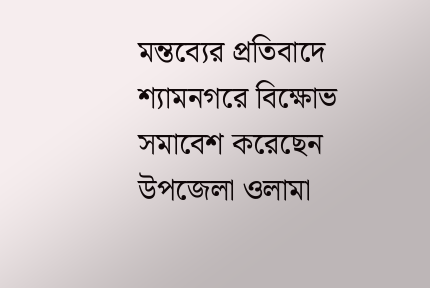মন্তব্যের প্রতিবাদে শ্যামনগরে বিক্ষোভ সমাবেশ করেছেন উপজেলা ওলামা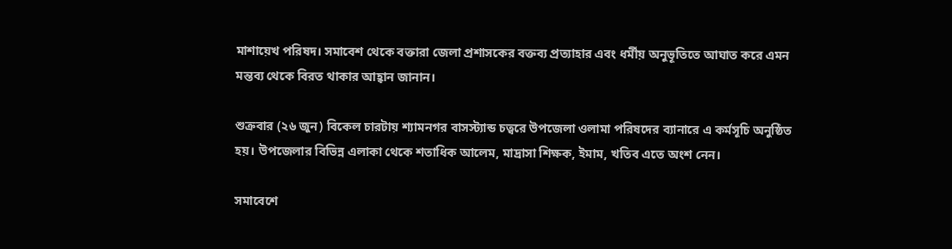মাশায়েখ পরিষদ। সমাবেশ থেকে বক্তারা জেলা প্রশাসকের বক্তব্য প্রত্যাহার এবং ধর্মীয় অনুভূতিতে আঘাত করে এমন মন্তব্য থেকে বিরত থাকার আহ্বান জানান।

শুক্রবার (২৬ জুন) বিকেল চারটায় শ্যামনগর বাসস্ট্যান্ড চত্বরে উপজেলা ওলামা পরিষদের ব্যানারে এ কর্মসূচি অনুষ্ঠিত হয়। উপজেলার বিভিন্ন এলাকা থেকে শতাধিক আলেম, মাদ্রাসা শিক্ষক, ইমাম, খতিব এতে অংশ নেন।

সমাবেশে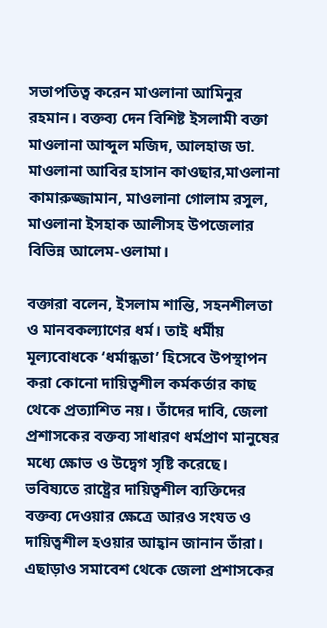সভাপতিত্ব করেন মাওলানা আমিনুর রহমান। বক্তব্য দেন বিশিষ্ট ইসলামী বক্তা মাওলানা আব্দুল মজিদ, আলহাজ ডা. মাওলানা আবির হাসান কাওছার,মাওলানা কামারুজ্জামান, মাওলানা গোলাম রসুল, মাওলানা ইসহাক আলীসহ উপজেলার বিভিন্ন আলেম-ওলামা।

বক্তারা বলেন, ইসলাম শান্তি, সহনশীলতা ও মানবকল্যাণের ধর্ম। তাই ধর্মীয় মূল্যবোধকে ‘ধর্মান্ধতা’ হিসেবে উপস্থাপন করা কোনো দায়িত্বশীল কর্মকর্তার কাছ থেকে প্রত্যাশিত নয়। তাঁদের দাবি, জেলা প্রশাসকের বক্তব্য সাধারণ ধর্মপ্রাণ মানুষের মধ্যে ক্ষোভ ও উদ্বেগ সৃষ্টি করেছে। ভবিষ্যতে রাষ্ট্রের দায়িত্বশীল ব্যক্তিদের বক্তব্য দেওয়ার ক্ষেত্রে আরও সংযত ও দায়িত্বশীল হওয়ার আহ্বান জানান তাঁরা। এছাড়াও সমাবেশ থেকে জেলা প্রশাসকের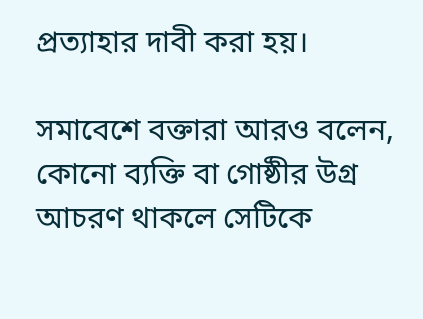প্রত্যাহার দাবী করা হয়।

সমাবেশে বক্তারা আরও বলেন, কোনো ব্যক্তি বা গোষ্ঠীর উগ্র আচরণ থাকলে সেটিকে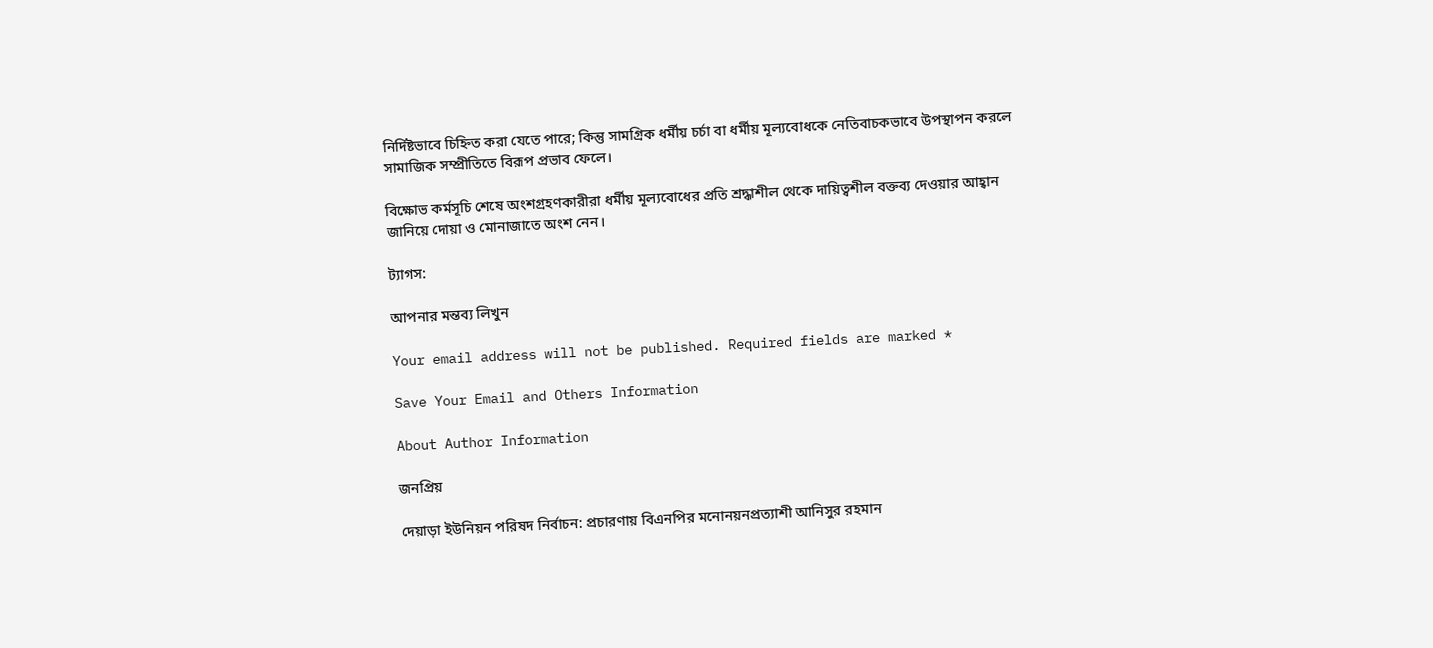নির্দিষ্টভাবে চিহ্নিত করা যেতে পারে; কিন্তু সামগ্রিক ধর্মীয় চর্চা বা ধর্মীয় মূল্যবোধকে নেতিবাচকভাবে উপস্থাপন করলে সামাজিক সম্প্রীতিতে বিরূপ প্রভাব ফেলে।

বিক্ষোভ কর্মসূচি শেষে অংশগ্রহণকারীরা ধর্মীয় মূল্যবোধের প্রতি শ্রদ্ধাশীল থেকে দায়িত্বশীল বক্তব্য দেওয়ার আহ্বান জানিয়ে দোয়া ও মোনাজাতে অংশ নেন।

ট্যাগস:

আপনার মন্তব্য লিখুন

Your email address will not be published. Required fields are marked *

Save Your Email and Others Information

About Author Information

জনপ্রিয়

দেয়াড়া ইউনিয়ন পরিষদ নির্বাচন: প্রচারণায় বিএনপির মনোনয়নপ্রত্যাশী আনিসুর রহমান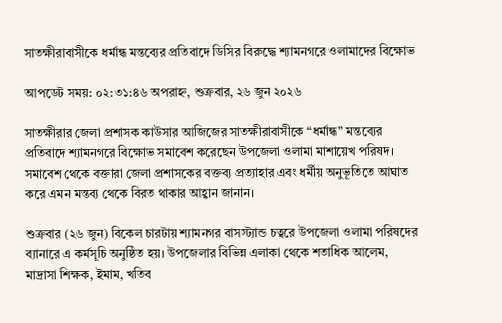সাতক্ষীরাবাসীকে ধর্মান্ধ মন্তব্যের প্রতিবাদে ডিসির বিরুদ্ধে শ্যামনগরে ওলামাদের বিক্ষোভ

আপডেট সময়: ০২:৩১:৪৬ অপরাহ্ন, শুক্রবার, ২৬ জুন ২০২৬

সাতক্ষীরার জেলা প্রশাসক কাউসার আজিজের সাতক্ষীরাবাসীকে “ধর্মান্ধ” মন্তব্যের প্রতিবাদে শ্যামনগরে বিক্ষোভ সমাবেশ করেছেন উপজেলা ওলামা মাশায়েখ পরিষদ। সমাবেশ থেকে বক্তারা জেলা প্রশাসকের বক্তব্য প্রত্যাহার এবং ধর্মীয় অনুভূতিতে আঘাত করে এমন মন্তব্য থেকে বিরত থাকার আহ্বান জানান।

শুক্রবার (২৬ জুন) বিকেল চারটায় শ্যামনগর বাসস্ট্যান্ড চত্বরে উপজেলা ওলামা পরিষদের ব্যানারে এ কর্মসূচি অনুষ্ঠিত হয়। উপজেলার বিভিন্ন এলাকা থেকে শতাধিক আলেম, মাদ্রাসা শিক্ষক, ইমাম, খতিব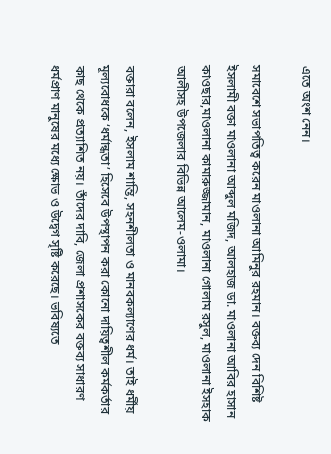এতে অংশ নেন।

সমাবেশে সভাপতিত্ব করেন মাওলানা আমিনুর রহমান। বক্তব্য দেন বিশিষ্ট ইসলামী বক্তা মাওলানা আব্দুল মজিদ, আলহাজ ডা. মাওলানা আবির হাসান কাওছার,মাওলানা কামারুজ্জামান, মাওলানা গোলাম রসুল, মাওলানা ইসহাক আলীসহ উপজেলার বিভিন্ন আলেম-ওলামা।

বক্তারা বলেন, ইসলাম শান্তি, সহনশীলতা ও মানবকল্যাণের ধর্ম। তাই ধর্মীয় মূল্যবোধকে ‘ধর্মান্ধতা’ হিসেবে উপস্থাপন করা কোনো দায়িত্বশীল কর্মকর্তার কাছ থেকে প্রত্যাশিত নয়। তাঁদের দাবি, জেলা প্রশাসকের বক্তব্য সাধারণ ধর্মপ্রাণ মানুষের মধ্যে ক্ষোভ ও উদ্বেগ সৃষ্টি করেছে। ভবিষ্যতে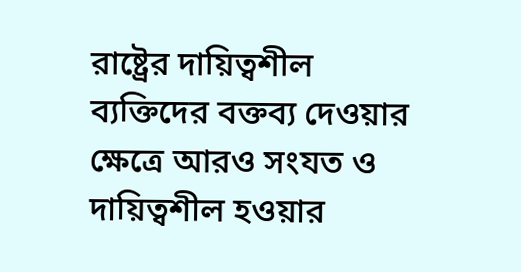রাষ্ট্রের দায়িত্বশীল ব্যক্তিদের বক্তব্য দেওয়ার ক্ষেত্রে আরও সংযত ও দায়িত্বশীল হওয়ার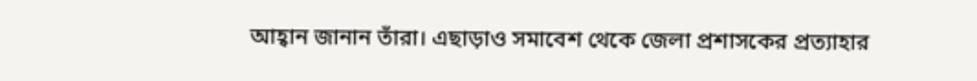আহ্বান জানান তাঁরা। এছাড়াও সমাবেশ থেকে জেলা প্রশাসকের প্রত্যাহার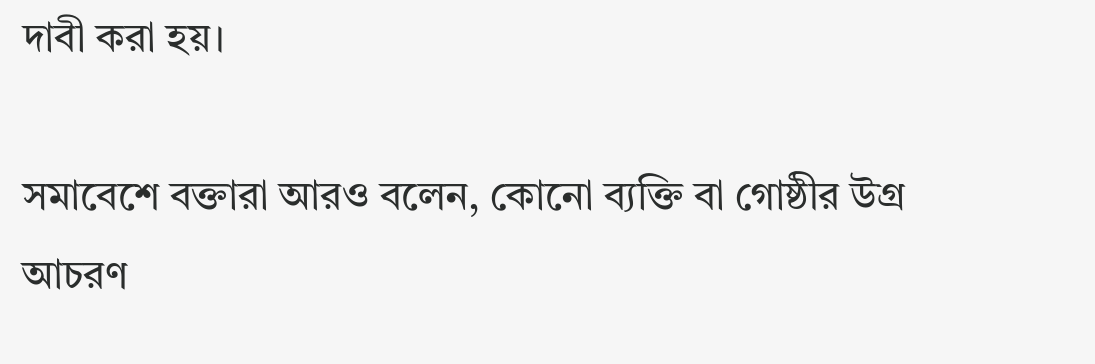দাবী করা হয়।

সমাবেশে বক্তারা আরও বলেন, কোনো ব্যক্তি বা গোষ্ঠীর উগ্র আচরণ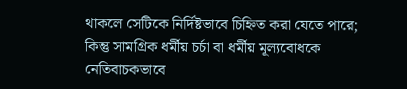থাকলে সেটিকে নির্দিষ্টভাবে চিহ্নিত করা যেতে পারে; কিন্তু সামগ্রিক ধর্মীয় চর্চা বা ধর্মীয় মূল্যবোধকে নেতিবাচকভাবে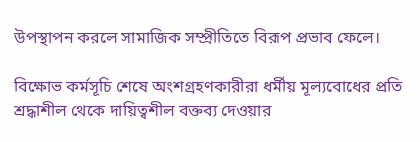উপস্থাপন করলে সামাজিক সম্প্রীতিতে বিরূপ প্রভাব ফেলে।

বিক্ষোভ কর্মসূচি শেষে অংশগ্রহণকারীরা ধর্মীয় মূল্যবোধের প্রতি শ্রদ্ধাশীল থেকে দায়িত্বশীল বক্তব্য দেওয়ার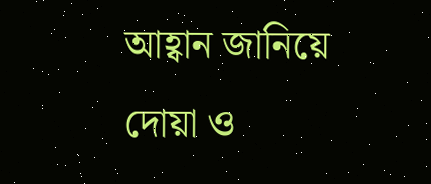আহ্বান জানিয়ে দোয়া ও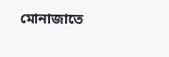মোনাজাতে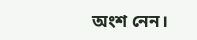অংশ নেন।